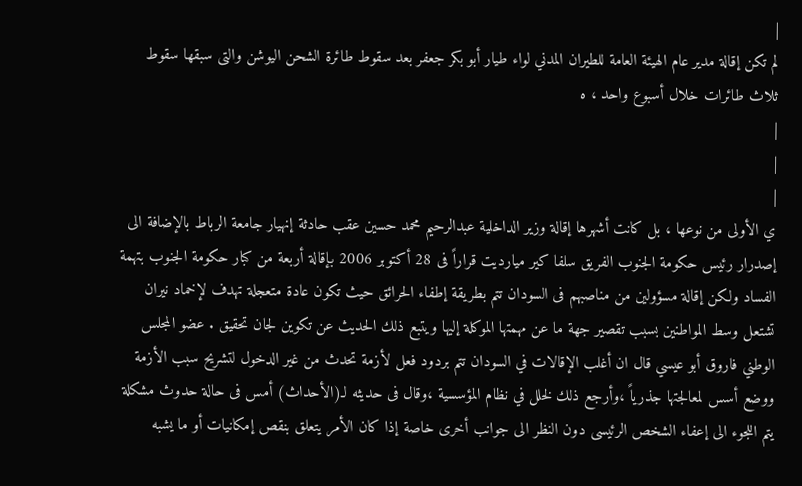|
لم تكن إقالة مدير عام الهيئة العامة للطيران المدني لواء طيار أبو بكر جعفر بعد سقوط طائرة الشحن اليوشن والتى سبقها سقوط ثلاث طائرات خلال أسبوع واحد ، ه
|
|
|
ي الأولى من نوعها ، بل كانت أشهرها إقالة وزير الداخلية عبدالرحيم محمد حسين عقب حادثة إنهيار جامعة الرباط بالإضافة الى إصدرار رئيس حكومة الجنوب الفريق سلفا كير ميارديت قراراً فى 28 أكتوبر 2006 بإقالة أربعة من كبار حكومة الجنوب بتهمة الفساد ولكن إقالة مسؤولين من مناصبهم فى السودان تتم بطريقة إطفاء الحرائق حيث تكون عادة متعجلة تهدف لإخماد نيران تشتعل وسط المواطنين بسبب تقصير جهة ما عن مهمتها الموكلة إليها ويتبع ذلك الحديث عن تكوين لجان تحقيق . عضو المجلس الوطني فاروق أبو عيسي قال ان أغلب الإقالات في السودان تتم بردود فعل لأزمة تحدث من غير الدخول لتشريح سبب الأزمة ووضع أسس لمعالجتها جذرياً ،وأرجع ذلك لخلل في نظام المؤسسية ،وقال فى حديثه لـ(الأحداث) أمس فى حالة حدوث مشكلة يتم اللجوء الى إعفاء الشخص الرئيسى دون النظر الى جوانب أخرى خاصة إذا كان الأمر يتعلق بنقص إمكانيات أو ما يشبه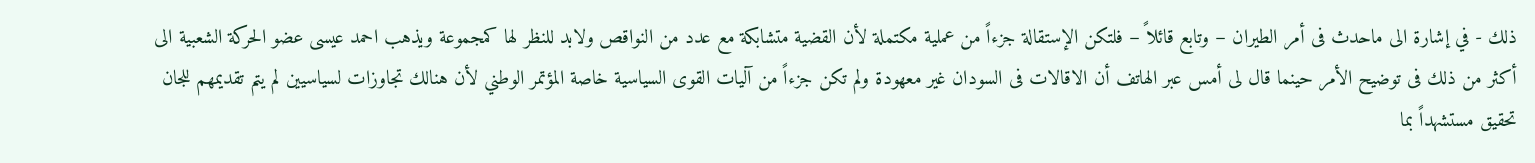ذلك - في إشارة الى ماحدث فى أمر الطيران – وتابع قائلاً – فلتكن الإستقالة جزءاً من عملية مكتملة لأن القضية متشابكة مع عدد من النواقص ولابد للنظر لها كمجموعة ويذهب احمد عيسى عضو الحركة الشعبية الى أكثر من ذلك فى توضيح الأمر حينما قال لى أمس عبر الهاتف أن الاقالات فى السودان غير معهودة ولم تكن جزءاً من آليات القوى السياسية خاصة المؤتمر الوطني لأن هنالك تجاوزات لسياسيين لم يتم تقديمهم للجان تحقيق مستشهداً بما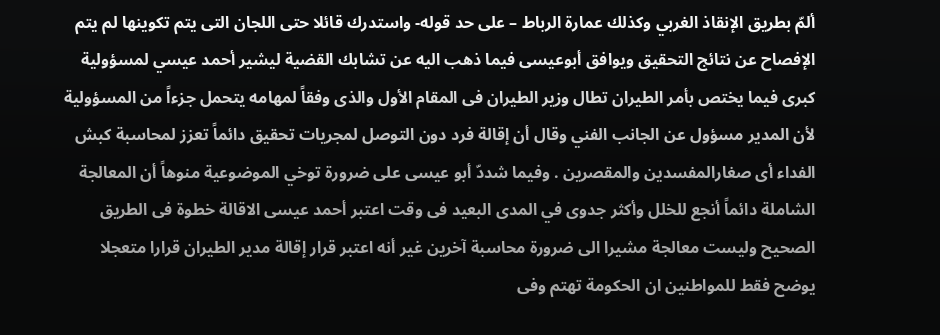ألمّ بطريق الإنقاذ الغربي وكذلك عمارة الرباط – على حد قوله- واستدرك قائلا حتى اللجان التى يتم تكوينها لم يتم الإفصاح عن نتائج التحقيق ويوافق أبوعيسى فيما ذهب اليه عن تشابك القضية ليشير أحمد عيسي لمسؤولية كبرى فيما يختص بأمر الطيران تطال وزير الطيران فى المقام الأول والذى وفقاً لمهامه يتحمل جزءاً من المسؤولية لأن المدير مسؤول عن الجانب الفني وقال أن إقالة فرد دون التوصل لمجريات تحقيق دائماً تعزز لمحاسبة كبش الفداء أى صغارالمفسدين والمقصرين . وفيما شددّ أبو عيسى على ضرورة توخي الموضوعية منوهاً أن المعالجة الشاملة دائماً أنجع للخلل وأكثر جدوى في المدى البعيد فى وقت اعتبر أحمد عيسى الاقالة خطوة فى الطريق الصحيح وليست معالجة مشيرا الى ضرورة محاسبة آخرين غير أنه اعتبر قرار إقالة مدير الطيران قرارا متعجلا يوضح فقط للمواطنين ان الحكومة تهتم وفى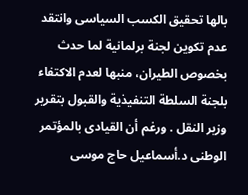بالها تحقيق الكسب السياسى وانتقد عدم تكوين لجنة برلمانية لما حدث بخصوص الطيران، منبها لعدم الاكتفاء بلجنة السلطة التنفيذية والقبول بتقرير وزير النقل . ورغم أن القيادى بالمؤتمر الوطنى د.أسماعيل حاج موسى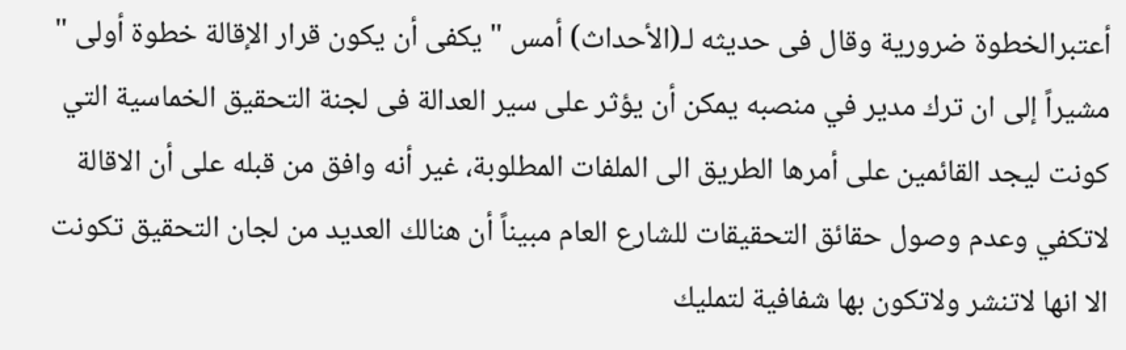أعتبرالخطوة ضرورية وقال فى حديثه لـ(الأحداث) أمس "يكفى أن يكون قرار الإقالة خطوة أولى " مشيراً إلى ان ترك مدير في منصبه يمكن أن يؤثر على سير العدالة فى لجنة التحقيق الخماسية التي كونت ليجد القائمين على أمرها الطريق الى الملفات المطلوبة، غير أنه وافق من قبله على أن الاقالة لاتكفي وعدم وصول حقائق التحقيقات للشارع العام مبيناً أن هنالك العديد من لجان التحقيق تكونت الا انها لاتنشر ولاتكون بها شفافية لتمليك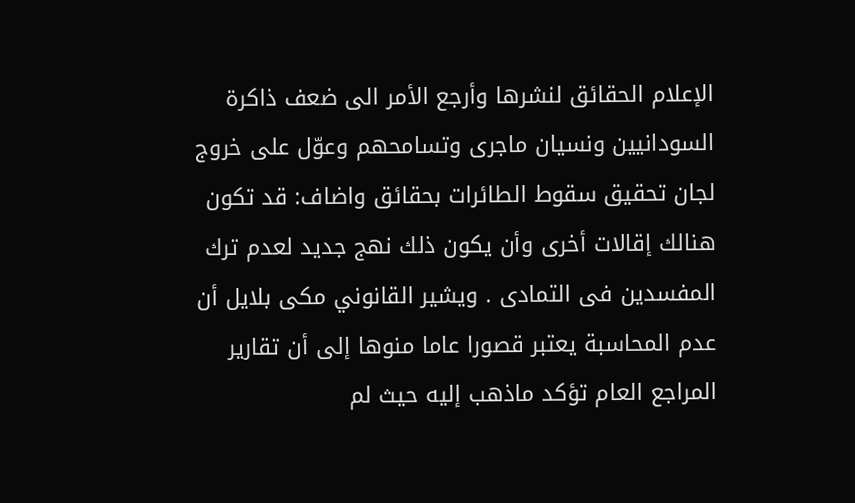الإعلام الحقائق لنشرها وأرجع الأمر الى ضعف ذاكرة السودانيين ونسيان ماجرى وتسامحهم وعوّل على خروج لجان تحقيق سقوط الطائرات بحقائق واضاف: قد تكون هنالك إقالات أخرى وأن يكون ذلك نهج جديد لعدم ترك المفسدين فى التمادى . ويشير القانوني مكى بلايل أن عدم المحاسبة يعتبر قصورا عاما منوها إلى أن تقارير المراجع العام تؤكد ماذهب إليه حيث لم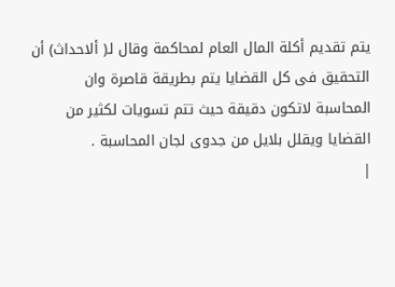يتم تقديم أكلة المال العام لمحاكمة وقال لـ( ألاحداث) أن التحقيق فى كل القضايا يتم بطريقة قاصرة وان المحاسبة لاتكون دقيقة حيث تتم تسويات لكثير من القضايا ويقلل بلايل من جدوى لجان المحاسبة .
|